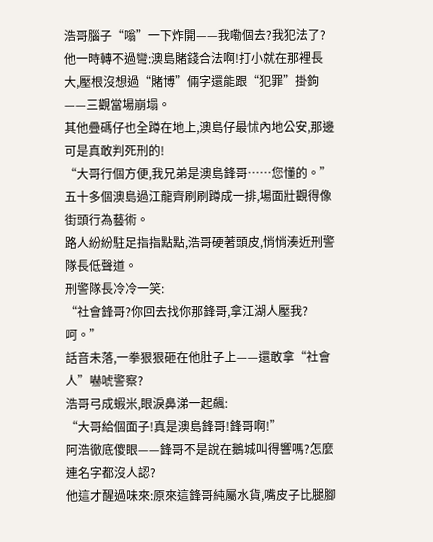浩哥腦子“嗡”一下炸開——我嘞個去?我犯法了?
他一時轉不過彎:澳島賭錢合法啊!打小就在那裡長大,壓根沒想過“賭博”倆字還能跟“犯罪”掛鉤——三觀當場崩塌。
其他疊碼仔也全蹲在地上,澳島仔最怵內地公安,那邊可是真敢判死刑的!
“大哥行個方便,我兄弟是澳島鋒哥……您懂的。”
五十多個澳島過江龍齊刷刷蹲成一排,場面壯觀得像街頭行為藝術。
路人紛紛駐足指指點點,浩哥硬著頭皮,悄悄湊近刑警隊長低聲道。
刑警隊長冷冷一笑:
“社會鋒哥?你回去找你那鋒哥,拿江湖人壓我?呵。”
話音未落,一拳狠狠砸在他肚子上——還敢拿“社會人”嚇唬警察?
浩哥弓成蝦米,眼淚鼻涕一起飆:
“大哥給個面子!真是澳島鋒哥!鋒哥啊!”
阿浩徹底傻眼——鋒哥不是說在鵝城叫得響嗎?怎麼連名字都沒人認?
他這才醒過味來:原來這鋒哥純屬水貨,嘴皮子比腿腳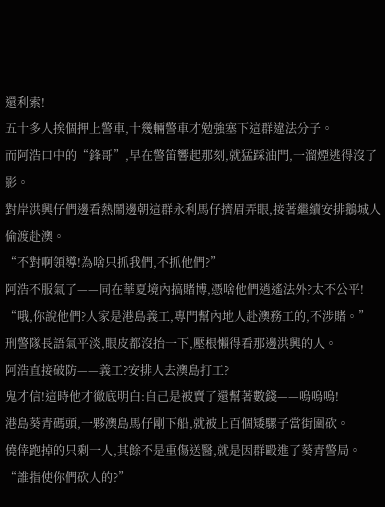還利索!
五十多人挨個押上警車,十幾輛警車才勉強塞下這群違法分子。
而阿浩口中的“鋒哥”,早在警笛響起那刻,就猛踩油門,一溜煙逃得沒了影。
對岸洪興仔們邊看熱鬧邊朝這群永利馬仔擠眉弄眼,接著繼續安排鵝城人偷渡赴澳。
“不對啊領導!為啥只抓我們,不抓他們?”
阿浩不服氣了——同在華夏境內搞賭博,憑啥他們逍遙法外?太不公平!
“哦,你說他們?人家是港島義工,專門幫內地人赴澳務工的,不涉賭。”
刑警隊長語氣平淡,眼皮都沒抬一下,壓根懶得看那邊洪興的人。
阿浩直接破防——義工?安排人去澳島打工?
鬼才信!這時他才徹底明白:自己是被賣了還幫著數錢——嗚嗚嗚!
港島葵青碼頭,一夥澳島馬仔剛下船,就被上百個矮騾子當街圍砍。
僥倖跑掉的只剩一人,其餘不是重傷送醫,就是因群毆進了葵青警局。
“誰指使你們砍人的?”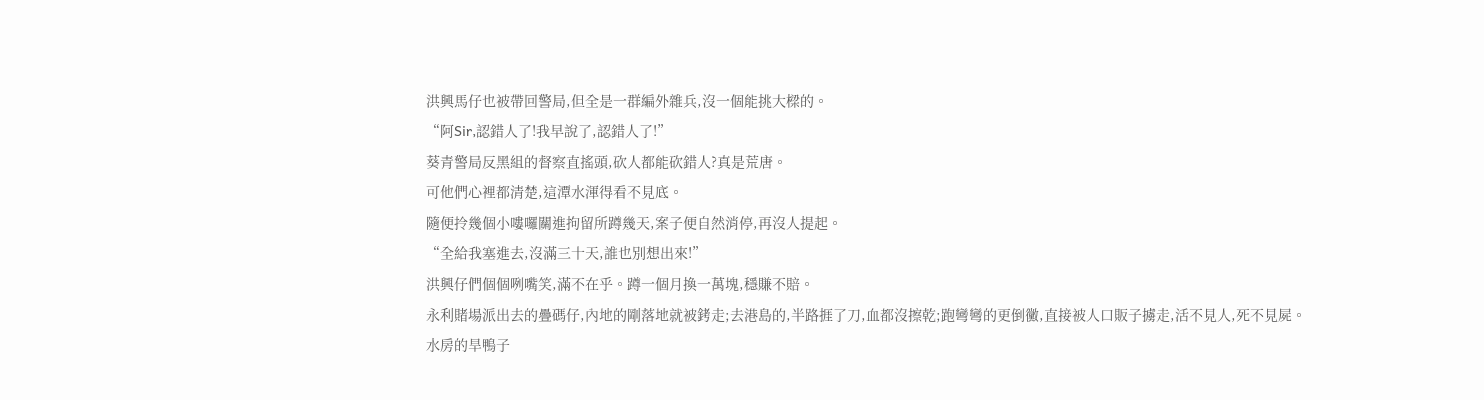洪興馬仔也被帶回警局,但全是一群編外雜兵,沒一個能挑大樑的。
“阿Sir,認錯人了!我早說了,認錯人了!”
葵青警局反黑組的督察直搖頭,砍人都能砍錯人?真是荒唐。
可他們心裡都清楚,這潭水渾得看不見底。
隨便拎幾個小嘍囉關進拘留所蹲幾天,案子便自然消停,再沒人提起。
“全給我塞進去,沒滿三十天,誰也別想出來!”
洪興仔們個個咧嘴笑,滿不在乎。蹲一個月換一萬塊,穩賺不賠。
永利賭場派出去的疊碼仔,內地的剛落地就被銬走;去港島的,半路捱了刀,血都沒擦乾;跑彎彎的更倒黴,直接被人口販子擄走,活不見人,死不見屍。
水房的旱鴨子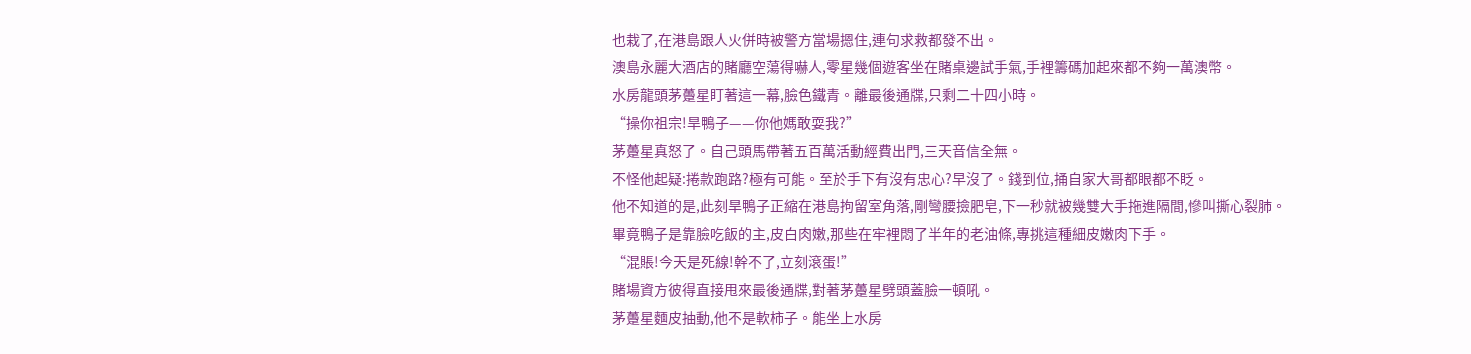也栽了,在港島跟人火併時被警方當場摁住,連句求救都發不出。
澳島永麗大酒店的賭廳空蕩得嚇人,零星幾個遊客坐在賭桌邊試手氣,手裡籌碼加起來都不夠一萬澳幣。
水房龍頭茅躉星盯著這一幕,臉色鐵青。離最後通牒,只剩二十四小時。
“操你祖宗!旱鴨子——你他媽敢耍我?”
茅躉星真怒了。自己頭馬帶著五百萬活動經費出門,三天音信全無。
不怪他起疑:捲款跑路?極有可能。至於手下有沒有忠心?早沒了。錢到位,捅自家大哥都眼都不眨。
他不知道的是,此刻旱鴨子正縮在港島拘留室角落,剛彎腰撿肥皂,下一秒就被幾雙大手拖進隔間,慘叫撕心裂肺。
畢竟鴨子是靠臉吃飯的主,皮白肉嫩,那些在牢裡悶了半年的老油條,專挑這種細皮嫩肉下手。
“混賬!今天是死線!幹不了,立刻滾蛋!”
賭場資方彼得直接甩來最後通牒,對著茅躉星劈頭蓋臉一頓吼。
茅躉星麵皮抽動,他不是軟柿子。能坐上水房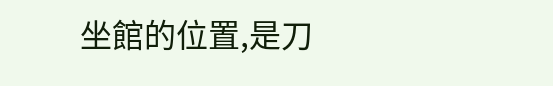坐館的位置,是刀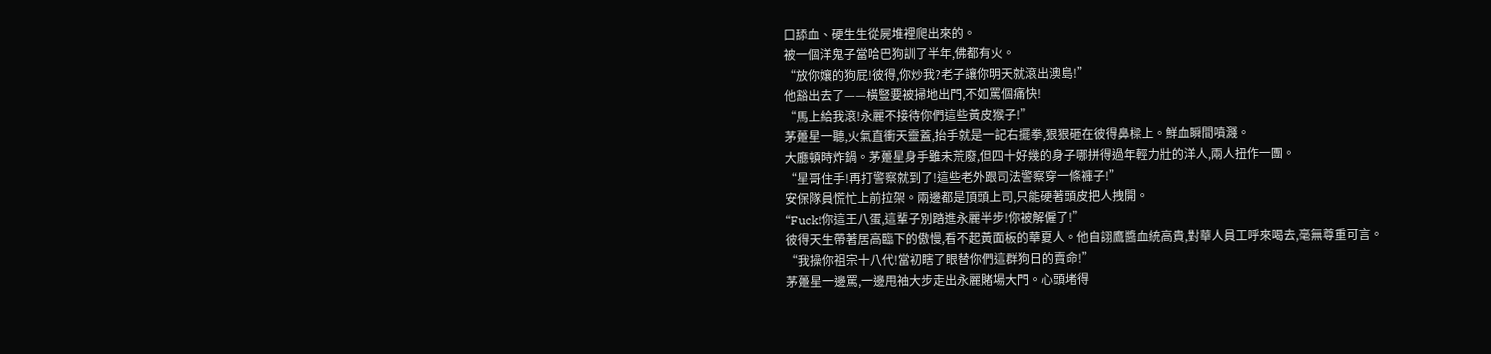口舔血、硬生生從屍堆裡爬出來的。
被一個洋鬼子當哈巴狗訓了半年,佛都有火。
“放你孃的狗屁!彼得,你炒我?老子讓你明天就滾出澳島!”
他豁出去了——橫豎要被掃地出門,不如罵個痛快!
“馬上給我滾!永麗不接待你們這些黃皮猴子!”
茅躉星一聽,火氣直衝天靈蓋,抬手就是一記右擺拳,狠狠砸在彼得鼻樑上。鮮血瞬間噴濺。
大廳頓時炸鍋。茅躉星身手雖未荒廢,但四十好幾的身子哪拼得過年輕力壯的洋人,兩人扭作一團。
“星哥住手!再打警察就到了!這些老外跟司法警察穿一條褲子!”
安保隊員慌忙上前拉架。兩邊都是頂頭上司,只能硬著頭皮把人拽開。
“Fuck!你這王八蛋,這輩子別踏進永麗半步!你被解僱了!”
彼得天生帶著居高臨下的傲慢,看不起黃面板的華夏人。他自詡鷹醬血統高貴,對華人員工呼來喝去,毫無尊重可言。
“我操你祖宗十八代!當初瞎了眼替你們這群狗日的賣命!”
茅躉星一邊罵,一邊甩袖大步走出永麗賭場大門。心頭堵得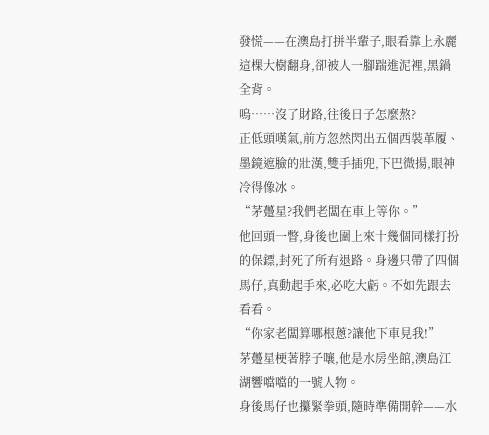發慌——在澳島打拼半輩子,眼看靠上永麗這棵大樹翻身,卻被人一腳踹進泥裡,黑鍋全背。
嗚……沒了財路,往後日子怎麼熬?
正低頭嘆氣,前方忽然閃出五個西裝革履、墨鏡遮臉的壯漢,雙手插兜,下巴微揚,眼神冷得像冰。
“茅躉星?我們老闆在車上等你。”
他回頭一瞥,身後也圍上來十幾個同樣打扮的保鏢,封死了所有退路。身邊只帶了四個馬仔,真動起手來,必吃大虧。不如先跟去看看。
“你家老闆算哪根蔥?讓他下車見我!”
茅躉星梗著脖子嚷,他是水房坐館,澳島江湖響噹噹的一號人物。
身後馬仔也攥緊拳頭,隨時準備開幹——水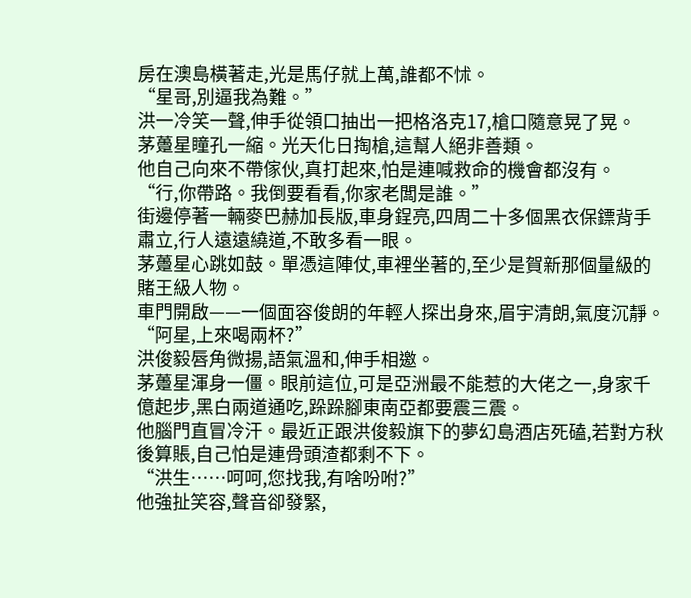房在澳島橫著走,光是馬仔就上萬,誰都不怵。
“星哥,別逼我為難。”
洪一冷笑一聲,伸手從領口抽出一把格洛克17,槍口隨意晃了晃。
茅躉星瞳孔一縮。光天化日掏槍,這幫人絕非善類。
他自己向來不帶傢伙,真打起來,怕是連喊救命的機會都沒有。
“行,你帶路。我倒要看看,你家老闆是誰。”
街邊停著一輛麥巴赫加長版,車身鋥亮,四周二十多個黑衣保鏢背手肅立,行人遠遠繞道,不敢多看一眼。
茅躉星心跳如鼓。單憑這陣仗,車裡坐著的,至少是賀新那個量級的賭王級人物。
車門開啟——一個面容俊朗的年輕人探出身來,眉宇清朗,氣度沉靜。
“阿星,上來喝兩杯?”
洪俊毅唇角微揚,語氣溫和,伸手相邀。
茅躉星渾身一僵。眼前這位,可是亞洲最不能惹的大佬之一,身家千億起步,黑白兩道通吃,跺跺腳東南亞都要震三震。
他腦門直冒冷汗。最近正跟洪俊毅旗下的夢幻島酒店死磕,若對方秋後算賬,自己怕是連骨頭渣都剩不下。
“洪生……呵呵,您找我,有啥吩咐?”
他強扯笑容,聲音卻發緊,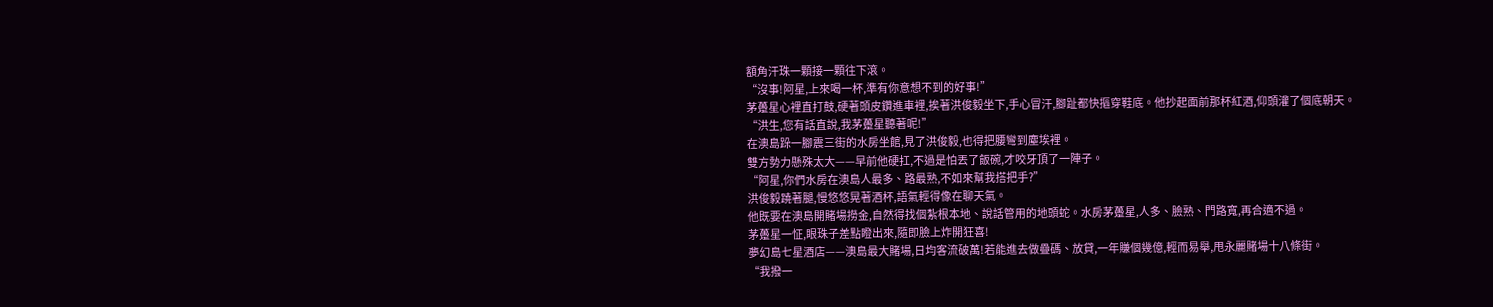額角汗珠一顆接一顆往下滾。
“沒事!阿星,上來喝一杯,準有你意想不到的好事!”
茅躉星心裡直打鼓,硬著頭皮鑽進車裡,挨著洪俊毅坐下,手心冒汗,腳趾都快摳穿鞋底。他抄起面前那杯紅酒,仰頭灌了個底朝天。
“洪生,您有話直說,我茅躉星聽著呢!”
在澳島跺一腳震三街的水房坐館,見了洪俊毅,也得把腰彎到塵埃裡。
雙方勢力懸殊太大——早前他硬扛,不過是怕丟了飯碗,才咬牙頂了一陣子。
“阿星,你們水房在澳島人最多、路最熟,不如來幫我搭把手?”
洪俊毅蹺著腿,慢悠悠晃著酒杯,語氣輕得像在聊天氣。
他既要在澳島開賭場撈金,自然得找個紮根本地、說話管用的地頭蛇。水房茅躉星,人多、臉熟、門路寬,再合適不過。
茅躉星一怔,眼珠子差點瞪出來,隨即臉上炸開狂喜!
夢幻島七星酒店——澳島最大賭場,日均客流破萬!若能進去做疊碼、放貸,一年賺個幾億,輕而易舉,甩永麗賭場十八條街。
“我撥一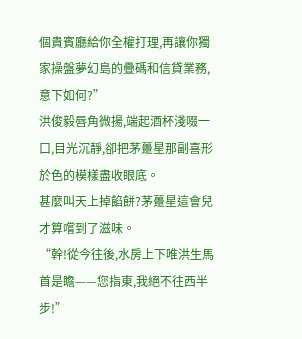個貴賓廳給你全權打理,再讓你獨家操盤夢幻島的疊碼和信貸業務,意下如何?”
洪俊毅唇角微揚,端起酒杯淺啜一口,目光沉靜,卻把茅躉星那副喜形於色的模樣盡收眼底。
甚麼叫天上掉餡餅?茅躉星這會兒才算嚐到了滋味。
“幹!從今往後,水房上下唯洪生馬首是瞻——您指東,我絕不往西半步!”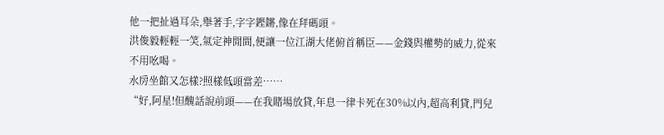他一把扯過耳朵,舉著手,字字鏗鏘,像在拜碼頭。
洪俊毅輕輕一笑,氣定神閒間,便讓一位江湖大佬俯首稱臣——金錢與權勢的威力,從來不用吆喝。
水房坐館又怎樣?照樣低頭當差……
“好,阿星!但醜話說前頭——在我賭場放貸,年息一律卡死在30%以內,超高利貸,門兒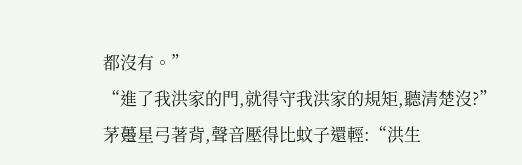都沒有。”
“進了我洪家的門,就得守我洪家的規矩,聽清楚沒?”
茅躉星弓著背,聲音壓得比蚊子還輕:“洪生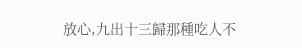放心,九出十三歸那種吃人不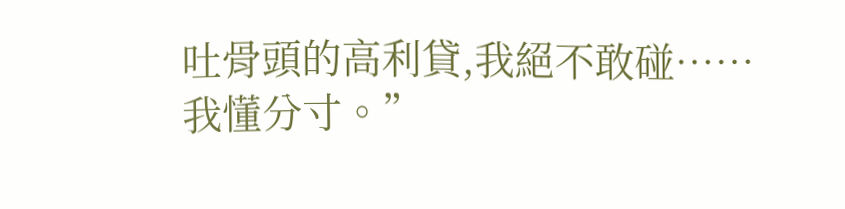吐骨頭的高利貸,我絕不敢碰……我懂分寸。”